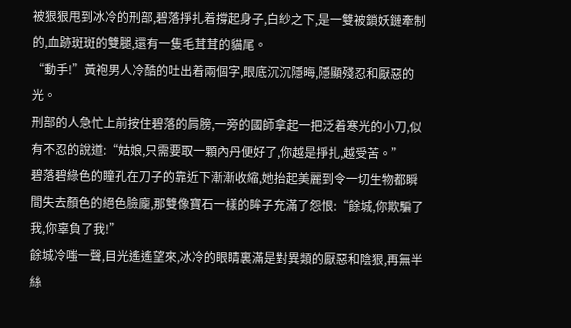被狠狠甩到冰冷的刑部,碧落掙扎着撐起身子,白紗之下,是一雙被鎖妖鏈牽制的,血跡斑斑的雙腿,還有一隻毛茸茸的貓尾。
“動手!”黃袍男人冷酷的吐出着兩個字,眼底沉沉隱晦,隱顯殘忍和厭惡的光。
刑部的人急忙上前按住碧落的肩膀,一旁的國師拿起一把泛着寒光的小刀,似有不忍的說道:“姑娘,只需要取一顆內丹便好了,你越是掙扎,越受苦。”
碧落碧綠色的瞳孔在刀子的靠近下漸漸收縮,她抬起美麗到令一切生物都瞬間失去顏色的絕色臉龐,那雙像寶石一樣的眸子充滿了怨恨:“餘城,你欺騙了我,你辜負了我!”
餘城冷嗤一聲,目光遙遙望來,冰冷的眼睛裏滿是對異類的厭惡和陰狠,再無半絲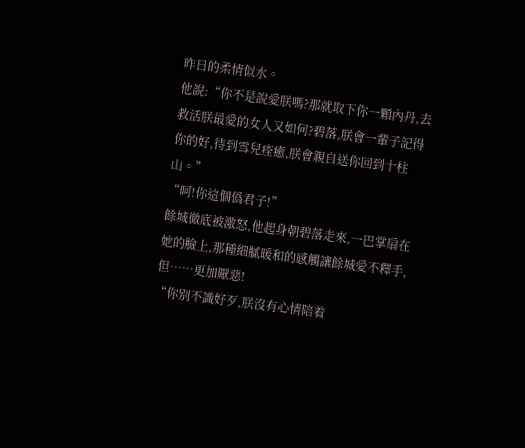昨日的柔情似水。
他說:“你不是說愛朕嗎?那就取下你一顆內丹,去救活朕最愛的女人又如何?碧落,朕會一輩子記得你的好,待到雪兒痊癒,朕會親自送你回到十柱山。”
“呵!你這個僞君子!”
餘城徹底被激怒,他起身朝碧落走來,一巴掌扇在她的臉上,那種細膩暖和的感觸讓餘城愛不釋手,但……更加厭惡!
“你別不識好歹,朕沒有心情陪着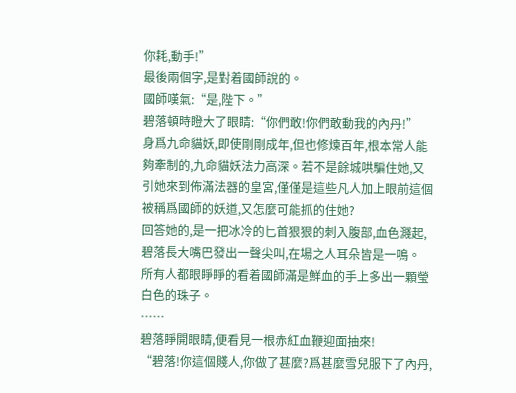你耗,動手!”
最後兩個字,是對着國師說的。
國師嘆氣:“是,陛下。”
碧落頓時瞪大了眼睛:“你們敢!你們敢動我的內丹!”
身爲九命貓妖,即使剛剛成年,但也修煉百年,根本常人能夠牽制的,九命貓妖法力高深。若不是餘城哄騙住她,又引她來到佈滿法器的皇宮,僅僅是這些凡人加上眼前這個被稱爲國師的妖道,又怎麼可能抓的住她?
回答她的,是一把冰冷的匕首狠狠的刺入腹部,血色濺起,碧落長大嘴巴發出一聲尖叫,在場之人耳朵皆是一鳴。
所有人都眼睜睜的看着國師滿是鮮血的手上多出一顆瑩白色的珠子。
……
碧落睜開眼睛,便看見一根赤紅血鞭迎面抽來!
“碧落!你這個賤人,你做了甚麼?爲甚麼雪兒服下了內丹,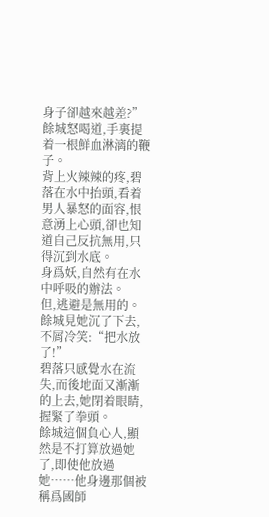身子卻越來越差?”
餘城怒喝道,手裏提着一根鮮血淋漓的鞭子。
背上火辣辣的疼,碧落在水中抬頭,看着男人暴怒的面容,恨意湧上心頭,卻也知道自己反抗無用,只得沉到水底。
身爲妖,自然有在水中呼吸的辦法。
但,逃避是無用的。
餘城見她沉了下去,不屑冷笑:“把水放了!”
碧落只感覺水在流失,而後地面又漸漸的上去,她閉着眼睛,握緊了拳頭。
餘城這個負心人,顯然是不打算放過她了,即使他放過她……他身邊那個被稱爲國師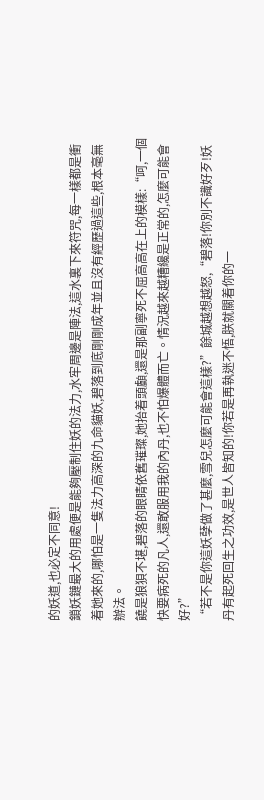的妖道,也必定不同意!
鎖妖鏈最大的用處便是能夠壓制住妖的法力,水牢周邊是陣法,這水裏下來符咒,每一樣都是衝着她來的,哪怕是一隻法力高深的九命貓妖,碧落到底剛剛成年並且沒有經歷過這些,根本毫無辦法。
饒是狼狽不堪,碧落的眼睛依舊璀璨,她抬着頭顱,還是那副寧死不屈高高在上的模樣:“呵,一個快要病死的凡人,還敢服用我的內丹,也不怕爆體而亡。情況越來越糟纔是正常的,怎麼可能會好?”
“若不是你這妖孽做了甚麼,雪兒怎麼可能會這樣?”餘城越想越怒,“碧落!你別不識好歹!妖丹有起死回生之功效,是世人皆知的!你若是再執迷不悟,朕就關着你的一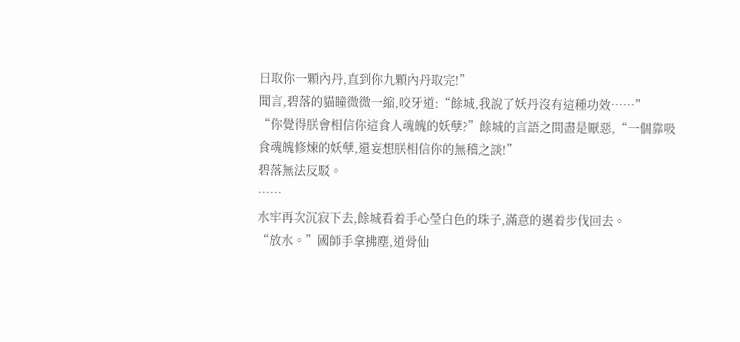日取你一顆內丹,直到你九顆內丹取完!”
聞言,碧落的貓瞳微微一縮,咬牙道:“餘城,我說了妖丹沒有這種功效……”
“你覺得朕會相信你這食人魂魄的妖孽?”餘城的言語之間盡是厭惡,“一個靠吸食魂魄修煉的妖孽,還妄想朕相信你的無稽之談!”
碧落無法反駁。
……
水牢再次沉寂下去,餘城看着手心瑩白色的珠子,滿意的邁着步伐回去。
“放水。”國師手拿拂塵,道骨仙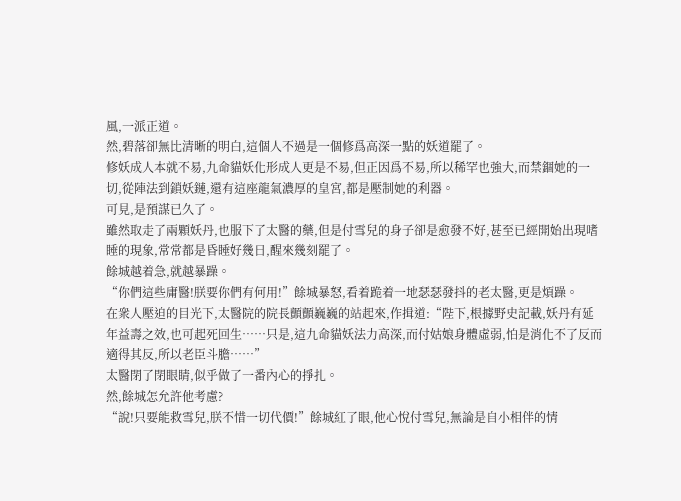風,一派正道。
然,碧落卻無比清晰的明白,這個人不過是一個修爲高深一點的妖道罷了。
修妖成人本就不易,九命貓妖化形成人更是不易,但正因爲不易,所以稀罕也強大,而禁錮她的一切,從陣法到鎖妖鏈,還有這座龍氣濃厚的皇宮,都是壓制她的利器。
可見,是預謀已久了。
雖然取走了兩顆妖丹,也服下了太醫的藥,但是付雪兒的身子卻是愈發不好,甚至已經開始出現嗜睡的現象,常常都是昏睡好幾日,醒來幾刻罷了。
餘城越着急,就越暴躁。
“你們這些庸醫!朕要你們有何用!”餘城暴怒,看着跪着一地瑟瑟發抖的老太醫,更是煩躁。
在衆人壓迫的目光下,太醫院的院長顫顫巍巍的站起來,作揖道:“陛下,根據野史記載,妖丹有延年益壽之效,也可起死回生……只是,這九命貓妖法力高深,而付姑娘身體虛弱,怕是消化不了反而適得其反,所以老臣斗膽……”
太醫閉了閉眼睛,似乎做了一番內心的掙扎。
然,餘城怎允許他考慮?
“說!只要能救雪兒,朕不惜一切代價!”餘城紅了眼,他心悅付雪兒,無論是自小相伴的情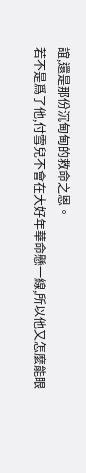誼,還是那份沉甸甸的救命之恩。
若不是爲了他,付雪兒不會在大好年華命懸一線,所以他又怎麼能眼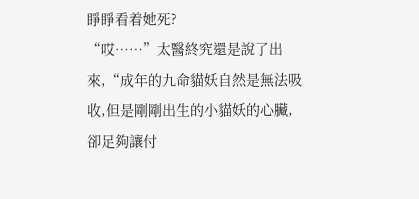睜睜看着她死?
“哎……”太醫終究還是說了出來,“成年的九命貓妖自然是無法吸收,但是剛剛出生的小貓妖的心臟,卻足夠讓付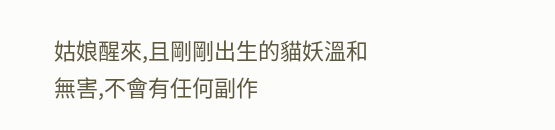姑娘醒來,且剛剛出生的貓妖溫和無害,不會有任何副作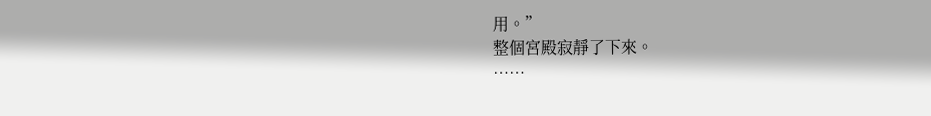用。”
整個宮殿寂靜了下來。
……